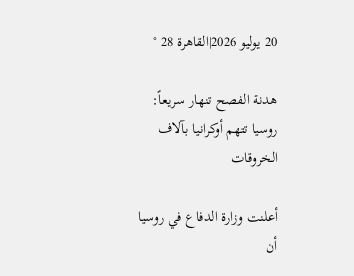20 يوليو 2026|القاهرة 28 °

هدنة الفصح تنهار سريعاً: روسيا تتهم أوكرانيا بآلاف الخروقات

أعلنت وزارة الدفاع في روسيا أن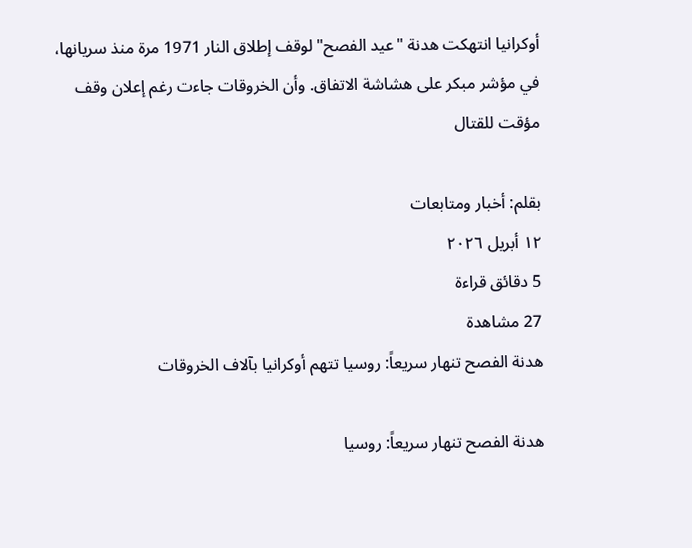أوكرانيا انتهكت هدنة "عيد الفصح" لوقف إطلاق النار 1971 مرة منذ سريانها، في مؤشر مبكر على هشاشة الاتفاق. وأن الخروقات جاءت رغم إعلان وقف مؤقت للقتال

بقلم: أخبار ومتابعات
١٢ أبريل ٢٠٢٦
5 دقائق قراءة
27 مشاهدة
هدنة الفصح تنهار سريعاً: روسيا تتهم أوكرانيا بآلاف الخروقات

هدنة الفصح تنهار سريعاً: روسيا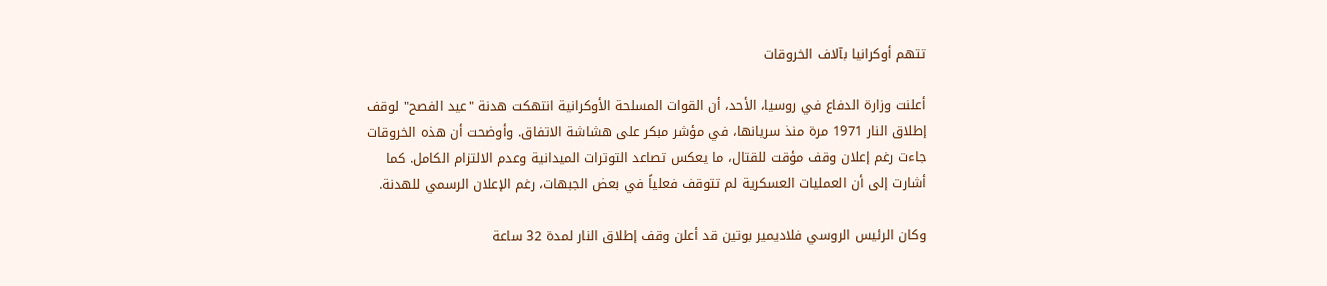تتهم أوكرانيا بآلاف الخروقات

أعلنت وزارة الدفاع في روسيا، الأحد، أن القوات المسلحة الأوكرانية انتهكت هدنة "عيد الفصح" لوقف إطلاق النار 1971 مرة منذ سريانها، في مؤشر مبكر على هشاشة الاتفاق. وأوضحت أن هذه الخروقات جاءت رغم إعلان وقف مؤقت للقتال، ما يعكس تصاعد التوترات الميدانية وعدم الالتزام الكامل. كما أشارت إلى أن العمليات العسكرية لم تتوقف فعلياً في بعض الجبهات، رغم الإعلان الرسمي للهدنة.

وكان الرئيس الروسي فلاديمير بوتين قد أعلن وقف إطلاق النار لمدة 32 ساعة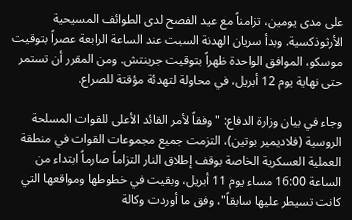على مدى يومين، تزامناً مع عيد الفصح لدى الطوائف المسيحية الأرثوذكسية. وبدأ سريان الهدنة السبت عند الساعة الرابعة عصراً بتوقيت موسكو، الموافق الواحدة ظهراً بتوقيت جرينتش. ومن المقرر أن تستمر حتى نهاية يوم 12 أبريل، في محاولة لتهدئة مؤقتة للصراع.

وجاء في بيان وزارة الدفاع: "وفقاً لأمر القائد الأعلى للقوات المسلحة الروسية (فلاديمير بوتين)، التزمت جميع مجموعات القوات في منطقة العملية العسكرية الخاصة بوقف إطلاق النار التزاماً صارماً ابتداء من الساعة 16:00 مساء يوم 11 أبريل، وبقيت في خطوطها ومواقعها التي كانت تسيطر عليها سابقاً"، وفق ما أوردت وكالة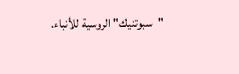"سبوتنيك" الروسية للأنباء.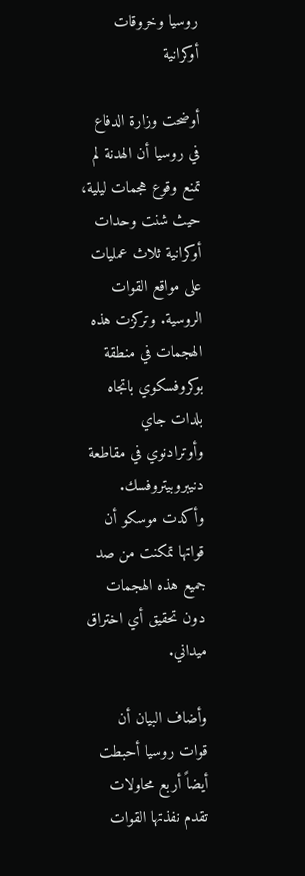روسيا وخروقات أوكرانية

أوضحت وزارة الدفاع في روسيا أن الهدنة لم تمنع وقوع هجمات ليلية، حيث شنت وحدات أوكرانية ثلاث عمليات على مواقع القوات الروسية. وتركزت هذه الهجمات في منطقة بوكروفسكوي باتجاه بلدات جاي وأوترادنوي في مقاطعة دنيبروبيتروفسك. وأكدت موسكو أن قواتها تمكنت من صد جميع هذه الهجمات دون تحقيق أي اختراق ميداني.

وأضاف البيان أن قوات روسيا أحبطت أيضاً أربع محاولات تقدم نفذتها القوات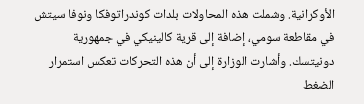الأوكرانية. وشملت هذه المحاولات بلدات كوندراتوفكا ونوفا سيتش في مقاطعة سومي، إضافة إلى قرية كالينيكي في جمهورية دونيتسك. وأشارت الوزارة إلى أن هذه التحركات تعكس استمرار الضغط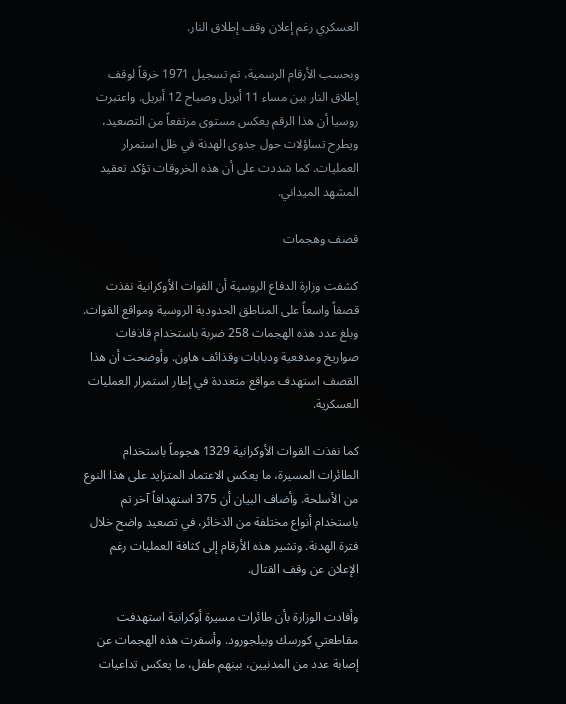العسكري رغم إعلان وقف إطلاق النار.

وبحسب الأرقام الرسمية، تم تسجيل 1971 خرقاً لوقف إطلاق النار بين مساء 11 أبريل وصباح 12 أبريل. واعتبرت روسيا أن هذا الرقم يعكس مستوى مرتفعاً من التصعيد، ويطرح تساؤلات حول جدوى الهدنة في ظل استمرار العمليات. كما شددت على أن هذه الخروقات تؤكد تعقيد المشهد الميداني.

قصف وهجمات

كشفت وزارة الدفاع الروسية أن القوات الأوكرانية نفذت قصفاً واسعاً على المناطق الحدودية الروسية ومواقع القوات. وبلغ عدد هذه الهجمات 258 ضربة باستخدام قاذفات صواريخ ومدفعية ودبابات وقذائف هاون. وأوضحت أن هذا القصف استهدف مواقع متعددة في إطار استمرار العمليات العسكرية.

كما نفذت القوات الأوكرانية 1329 هجوماً باستخدام الطائرات المسيرة، ما يعكس الاعتماد المتزايد على هذا النوع من الأسلحة. وأضاف البيان أن 375 استهدافاً آخر تم باستخدام أنواع مختلفة من الذخائر، في تصعيد واضح خلال فترة الهدنة. وتشير هذه الأرقام إلى كثافة العمليات رغم الإعلان عن وقف القتال.

وأفادت الوزارة بأن طائرات مسيرة أوكرانية استهدفت مقاطعتي كورسك وبيلجورود. وأسفرت هذه الهجمات عن إصابة عدد من المدنيين، بينهم طفل، ما يعكس تداعيات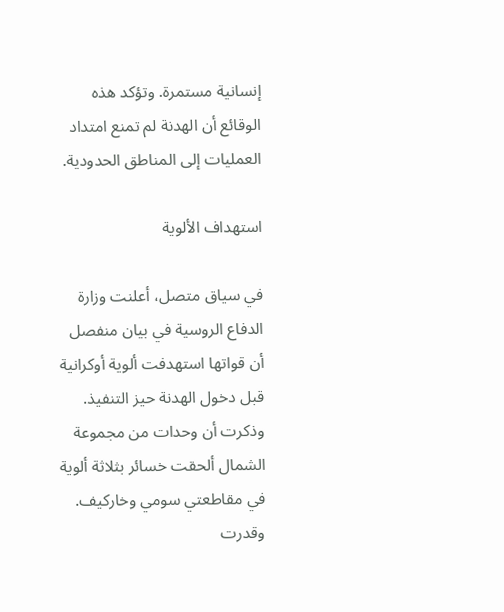إنسانية مستمرة. وتؤكد هذه الوقائع أن الهدنة لم تمنع امتداد العمليات إلى المناطق الحدودية.

استهداف الألوية

في سياق متصل، أعلنت وزارة الدفاع الروسية في بيان منفصل أن قواتها استهدفت ألوية أوكرانية قبل دخول الهدنة حيز التنفيذ. وذكرت أن وحدات من مجموعة الشمال ألحقت خسائر بثلاثة ألوية في مقاطعتي سومي وخاركيف. وقدرت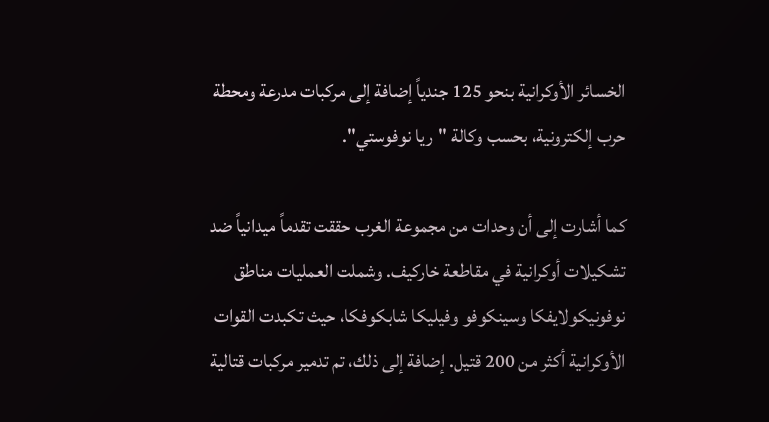الخسائر الأوكرانية بنحو 125 جندياً إضافة إلى مركبات مدرعة ومحطة حرب إلكترونية، بحسب وكالة "ريا نوفوستي".

كما أشارت إلى أن وحدات من مجموعة الغرب حققت تقدماً ميدانياً ضد تشكيلات أوكرانية في مقاطعة خاركيف. وشملت العمليات مناطق نوفونيكولايفكا وسينكوفو وفيليكا شابكوفكا، حيث تكبدت القوات الأوكرانية أكثر من 200 قتيل. إضافة إلى ذلك، تم تدمير مركبات قتالية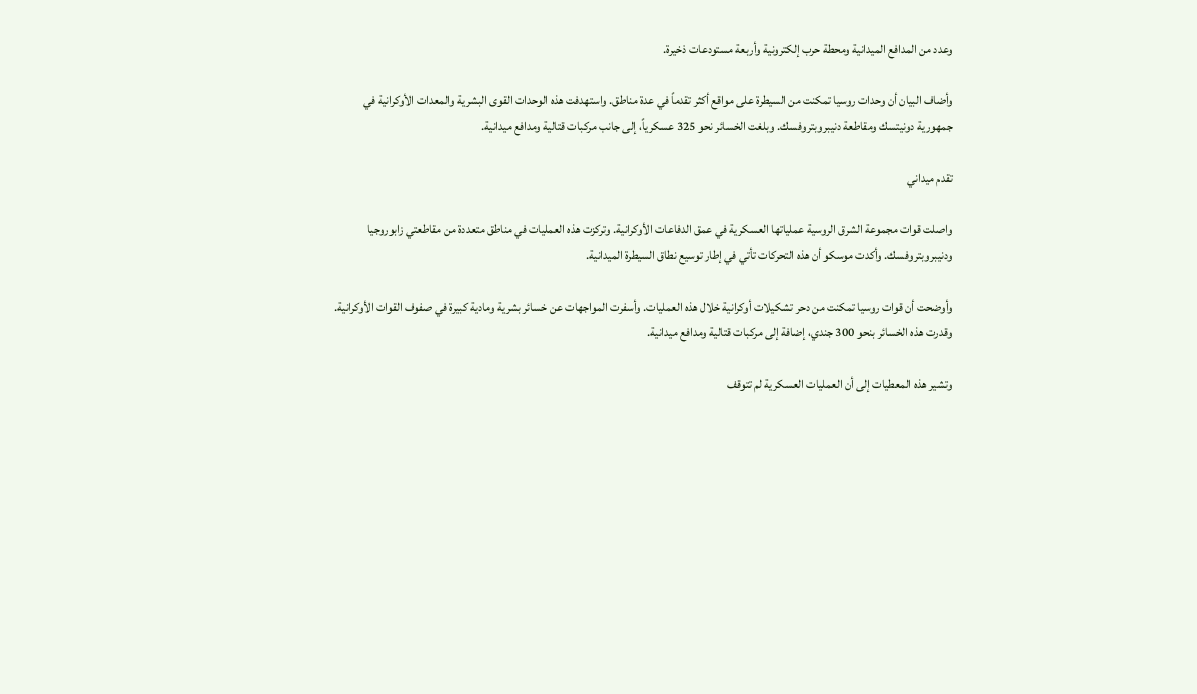وعدد من المدافع الميدانية ومحطة حرب إلكترونية وأربعة مستودعات ذخيرة.

وأضاف البيان أن وحدات روسيا تمكنت من السيطرة على مواقع أكثر تقدماً في عدة مناطق. واستهدفت هذه الوحدات القوى البشرية والمعدات الأوكرانية في جمهورية دونيتسك ومقاطعة دنيبروبتروفسك. وبلغت الخسائر نحو 325 عسكرياً، إلى جانب مركبات قتالية ومدافع ميدانية.

تقدم ميداني

واصلت قوات مجموعة الشرق الروسية عملياتها العسكرية في عمق الدفاعات الأوكرانية. وتركزت هذه العمليات في مناطق متعددة من مقاطعتي زابوروجيا ودنيبروبتروفسك. وأكدت موسكو أن هذه التحركات تأتي في إطار توسيع نطاق السيطرة الميدانية.

وأوضحت أن قوات روسيا تمكنت من دحر تشكيلات أوكرانية خلال هذه العمليات. وأسفرت المواجهات عن خسائر بشرية ومادية كبيرة في صفوف القوات الأوكرانية. وقدرت هذه الخسائر بنحو 300 جندي، إضافة إلى مركبات قتالية ومدافع ميدانية.

وتشير هذه المعطيات إلى أن العمليات العسكرية لم تتوقف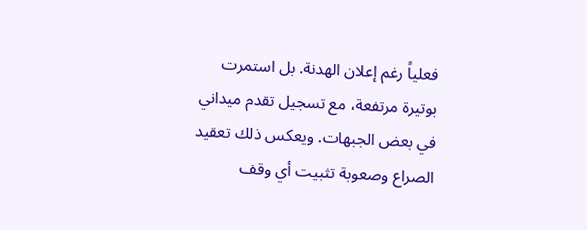فعلياً رغم إعلان الهدنة. بل استمرت بوتيرة مرتفعة، مع تسجيل تقدم ميداني في بعض الجبهات. ويعكس ذلك تعقيد الصراع وصعوبة تثبيت أي وقف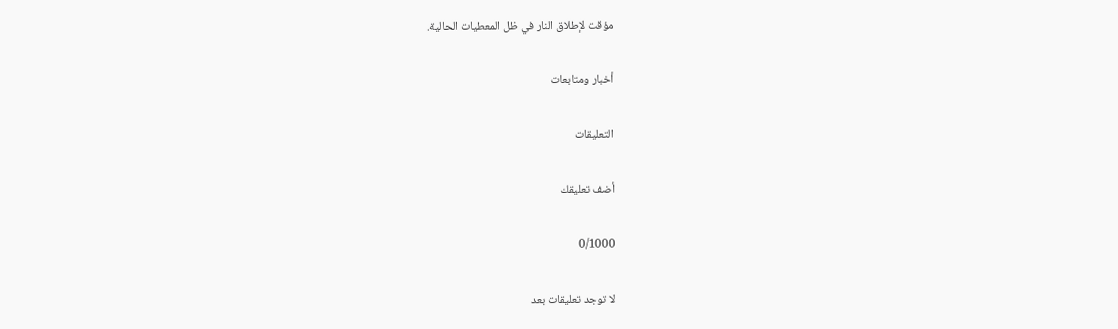مؤقت لإطلاق النار في ظل المعطيات الحالية.

أخبار ومتابعات

التعليقات

أضف تعليقك

0/1000

لا توجد تعليقات بعد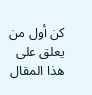كن أول من يعلق على هذا المقال